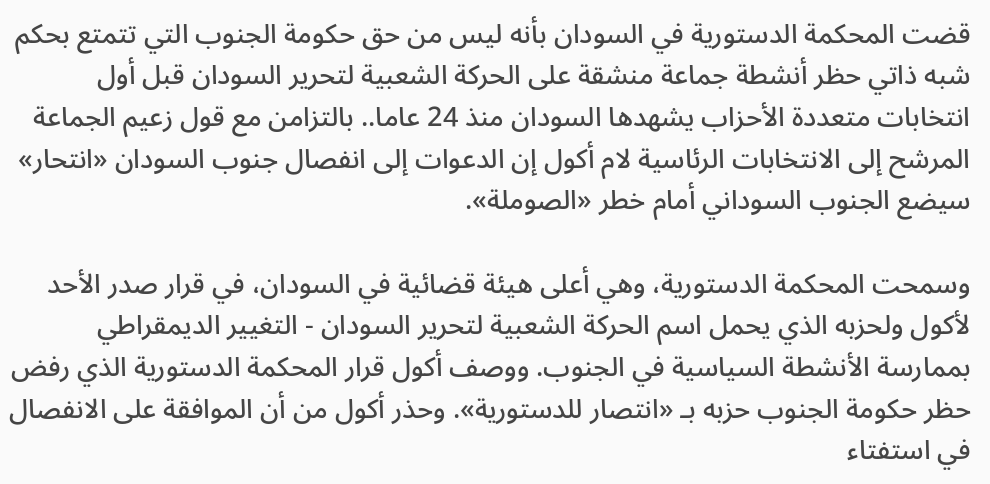قضت المحكمة الدستورية في السودان بأنه ليس من حق حكومة الجنوب التي تتمتع بحكم شبه ذاتي حظر أنشطة جماعة منشقة على الحركة الشعبية لتحرير السودان قبل أول انتخابات متعددة الأحزاب يشهدها السودان منذ 24 عاما.. بالتزامن مع قول زعيم الجماعة المرشح إلى الانتخابات الرئاسية لام أكول إن الدعوات إلى انفصال جنوب السودان «انتحار» سيضع الجنوب السوداني أمام خطر «الصوملة».

وسمحت المحكمة الدستورية، وهي أعلى هيئة قضائية في السودان، في قرار صدر الأحد لأكول ولحزبه الذي يحمل اسم الحركة الشعبية لتحرير السودان - التغيير الديمقراطي بممارسة الأنشطة السياسية في الجنوب. ووصف أكول قرار المحكمة الدستورية الذي رفض حظر حكومة الجنوب حزبه بـ «انتصار للدستورية». وحذر أكول من أن الموافقة على الانفصال في استفتاء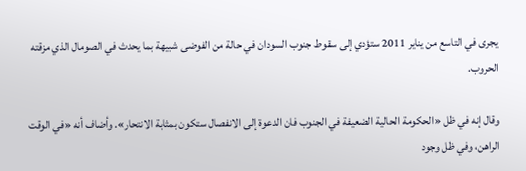يجرى في التاسع من يناير 2011 ستؤدي إلى سقوط جنوب السودان في حالة من الفوضى شبيهة بما يحدث في الصومال الذي مزقته الحروب.

وقال إنه في ظل «الحكومة الحالية الضعيفة في الجنوب فان الدعوة إلى الانفصال ستكون بمثابة الانتحار». وأضاف أنه «في الوقت الراهن، وفي ظل وجود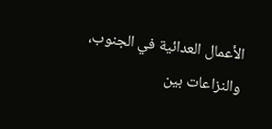الأعمال العدائية في الجنوب، والنزاعات بين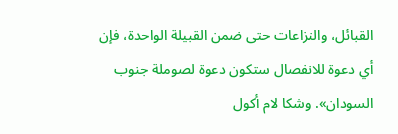القبائل، والنزاعات حتى ضمن القبيلة الواحدة، فإن أي دعوة للانفصال ستكون دعوة لصوملة جنوب السودان». وشكا لام أكول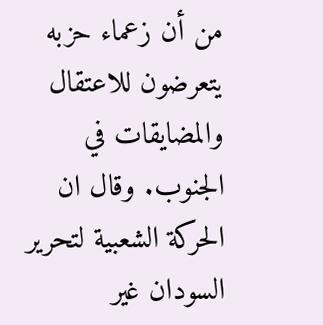من أن زعماء حزبه يتعرضون للاعتقال والمضايقات في الجنوب. وقال ان الحركة الشعبية لتحرير السودان غير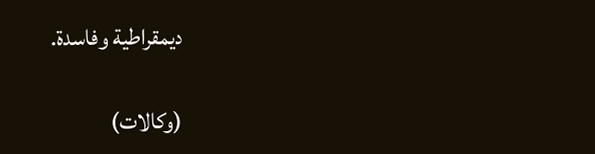ديمقراطية وفاسدة.

(وكالات)